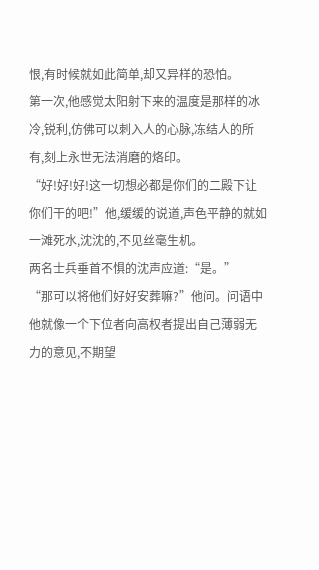恨,有时候就如此简单,却又异样的恐怕。
第一次,他感觉太阳射下来的温度是那样的冰冷,锐利,仿佛可以刺入人的心脉,冻结人的所有,刻上永世无法消磨的烙印。
“好!好!好!这一切想必都是你们的二殿下让你们干的吧!”他,缓缓的说道,声色平静的就如一滩死水,沈沈的,不见丝毫生机。
两名士兵垂首不惧的沈声应道:“是。”
“那可以将他们好好安葬嘛?”他问。问语中他就像一个下位者向高权者提出自己薄弱无力的意见,不期望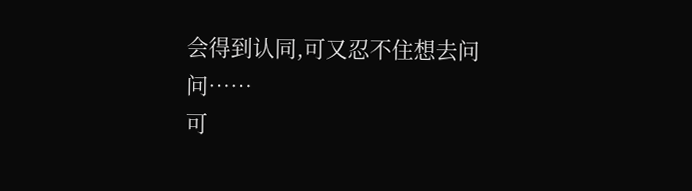会得到认同,可又忍不住想去问问……
可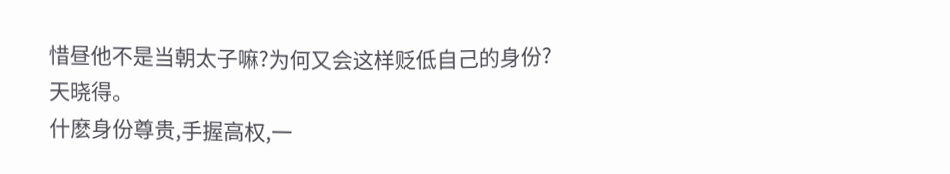惜昼他不是当朝太子嘛?为何又会这样贬低自己的身份?
天晓得。
什麽身份尊贵,手握高权,一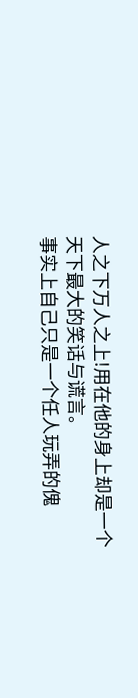人之下万人之上!用在他的身上却是一个天下最大的笑话与谎言。
事实上自己只是一个任人玩弄的傀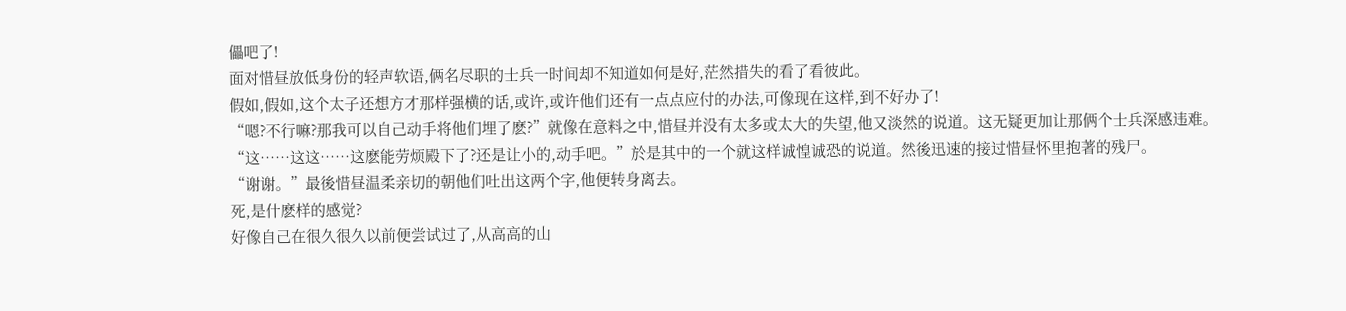儡吧了!
面对惜昼放低身份的轻声软语,俩名尽职的士兵一时间却不知道如何是好,茫然措失的看了看彼此。
假如,假如,这个太子还想方才那样强横的话,或许,或许他们还有一点点应付的办法,可像现在这样,到不好办了!
“嗯?不行嘛?那我可以自己动手将他们埋了麽?”就像在意料之中,惜昼并没有太多或太大的失望,他又淡然的说道。这无疑更加让那俩个士兵深感违难。
“这……这这……这麽能劳烦殿下了?还是让小的,动手吧。”於是其中的一个就这样诚惶诚恐的说道。然後迅速的接过惜昼怀里抱著的残尸。
“谢谢。”最後惜昼温柔亲切的朝他们吐出这两个字,他便转身离去。
死,是什麽样的感觉?
好像自己在很久很久以前便尝试过了,从高高的山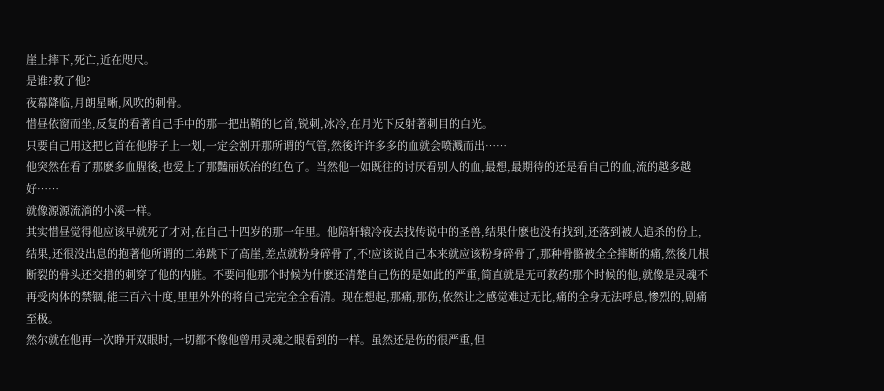崖上摔下,死亡,近在咫尺。
是谁?救了他?
夜幕降临,月朗星晰,风吹的刺骨。
惜昼依窗而坐,反复的看著自己手中的那一把出鞘的匕首,锐刺,冰冷,在月光下反射著刺目的白光。
只要自己用这把匕首在他脖子上一划,一定会割开那所谓的气管,然後许许多多的血就会喷溅而出……
他突然在看了那麽多血腥後,也爱上了那豔丽妖冶的红色了。当然他一如既往的讨厌看别人的血,最想,最期待的还是看自己的血,流的越多越好……
就像源源流淌的小溪一样。
其实惜昼觉得他应该早就死了才对,在自己十四岁的那一年里。他陪轩辕冷夜去找传说中的圣兽,结果什麽也没有找到,还落到被人追杀的份上,结果,还很没出息的抱著他所谓的二弟跳下了高崖,差点就粉身碎骨了,不!应该说自己本来就应该粉身碎骨了,那种骨骼被全全摔断的痛,然後几根断裂的骨头还交措的刺穿了他的内脏。不要问他那个时候为什麽还清楚自己伤的是如此的严重,简直就是无可救药!那个时候的他,就像是灵魂不再受肉体的禁锢,能三百六十度,里里外外的将自己完完全全看清。现在想起,那痛,那伤,依然让之感觉难过无比,痛的全身无法呼息,惨烈的,剧痛至极。
然尔就在他再一次睁开双眼时,一切都不像他曾用灵魂之眼看到的一样。虽然还是伤的很严重,但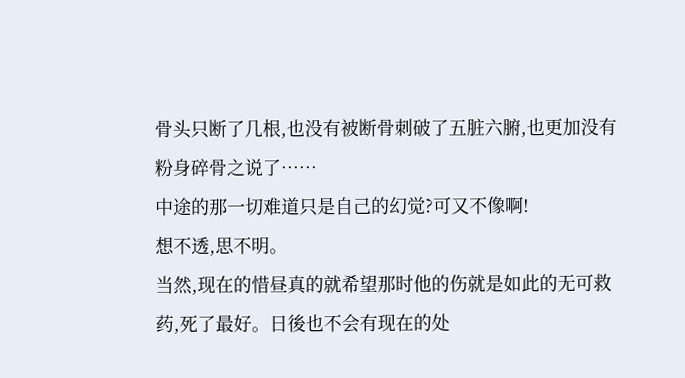骨头只断了几根,也没有被断骨刺破了五脏六腑,也更加没有粉身碎骨之说了……
中途的那一切难道只是自己的幻觉?可又不像啊!
想不透,思不明。
当然,现在的惜昼真的就希望那时他的伤就是如此的无可救药,死了最好。日後也不会有现在的处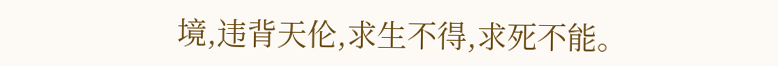境,违背天伦,求生不得,求死不能。